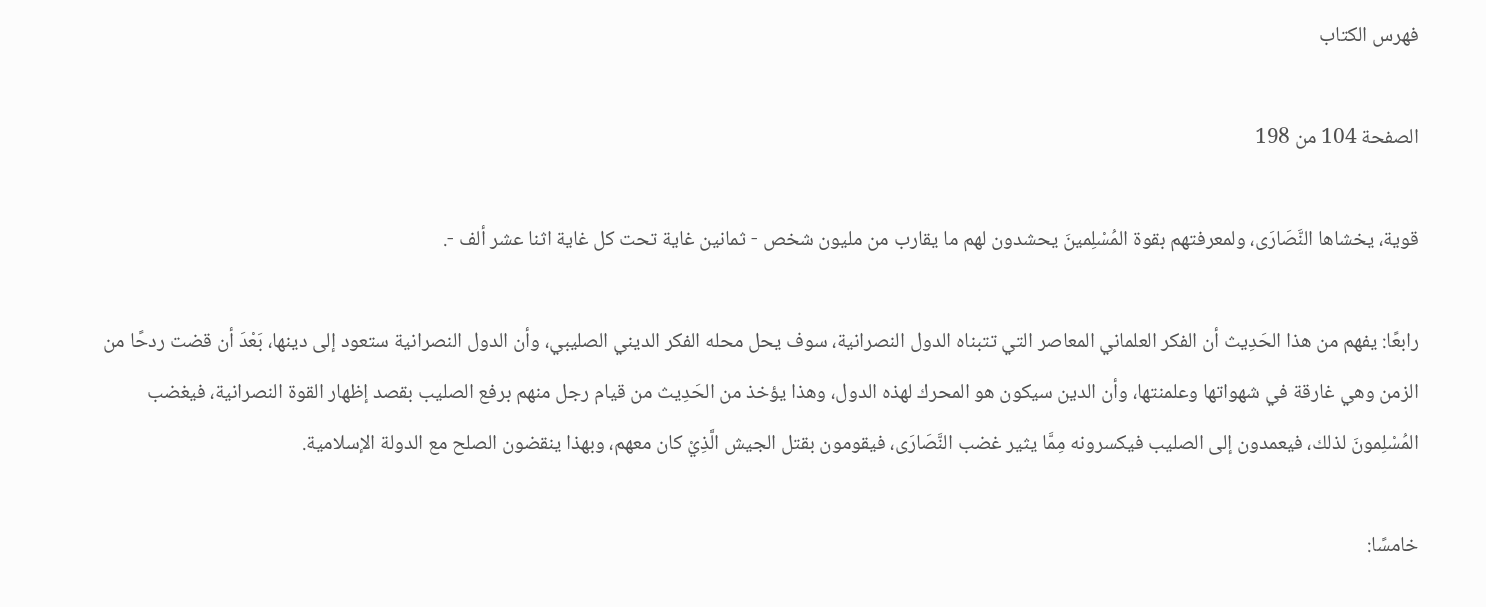فهرس الكتاب

الصفحة 104 من 198

قوية، يخشاها النَّصَارَى، ولمعرفتهم بقوة المُسْلِمينَ يحشدون لهم ما يقارب من مليون شخص - ثمانين غاية تحت كل غاية اثنا عشر ألف -.

رابعًا: يفهم من هذا الحَدِيث أن الفكر العلماني المعاصر التي تتبناه الدول النصرانية، سوف يحل محله الفكر الديني الصليبي، وأن الدول النصرانية ستعود إلى دينها، بَعْدَ أن قضت ردحًا من الزمن وهي غارقة في شهواتها وعلمنتها، وأن الدين سيكون هو المحرك لهذه الدول، وهذا يؤخذ من الحَدِيث من قيام رجل منهم برفع الصليب بقصد إظهار القوة النصرانية، فيغضب المُسْلِمونَ لذلك، فيعمدون إلى الصليب فيكسرونه مِمَّا يثير غضب النَّصَارَى، فيقومون بقتل الجيش الَّذِيْ كان معهم، وبهذا ينقضون الصلح مع الدولة الإسلامية.

خامسًا: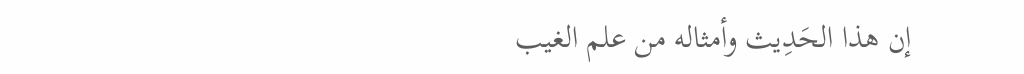إن هذا الحَدِيث وأمثاله من علم الغيب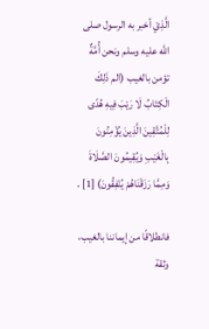الَّذِيْ أخبر به الرسول صلى الله عليه وسلم ونحن أُمَّةٌ تؤمن بالغيب (الم ذَلِكَ الْكِتَابُ لَا رَيْبَ فِيهِ هُدًى لِلْمُتَّقِينَ الَّذِينَ يُؤْمِنُونَ بِالْغَيْبِ وَيُقِيمُونَ الصَّلَاةَ وَمِمَّا رَزَقْنَاهُمْ يُنْفِقُونَ) [1] .

فانطلاقًا من إيماننا بالغيب، وثقة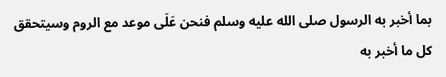بما أخبر به الرسول صلى الله عليه وسلم فنحن عَلَى موعد مع الروم وسيتحقق كل ما أخبر به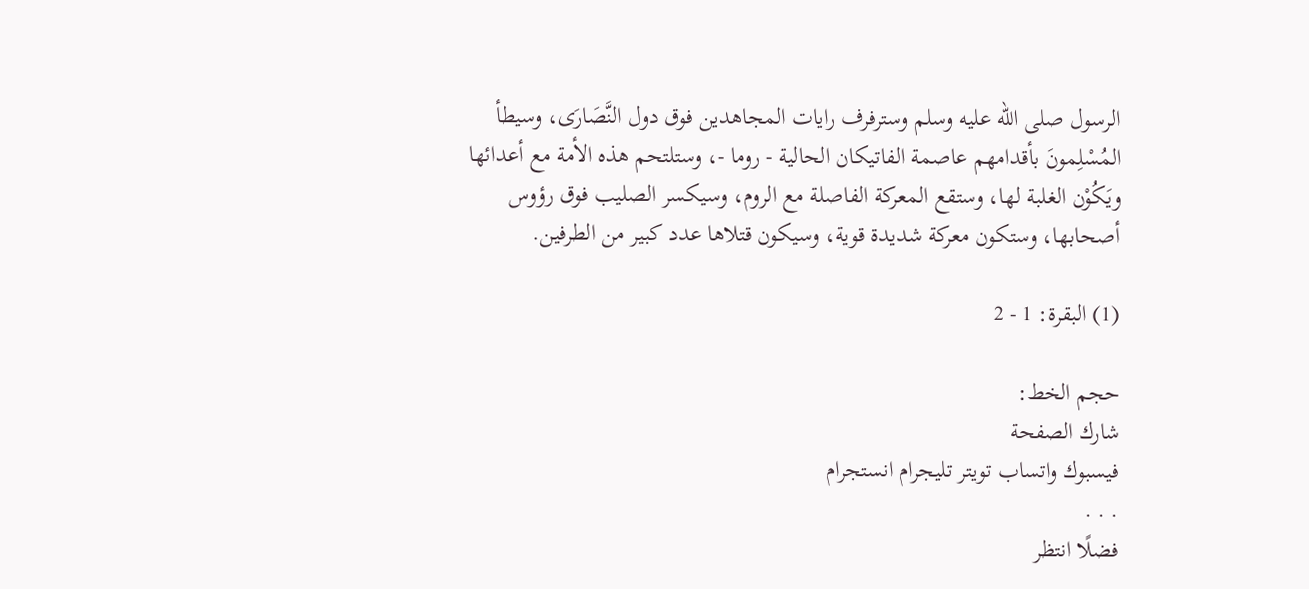الرسول صلى الله عليه وسلم وسترفرف رايات المجاهدين فوق دول النَّصَارَى، وسيطأ المُسْلِمونَ بأقدامهم عاصمة الفاتيكان الحالية - روما -، وستلتحم هذه الأمة مع أعدائها ويَكُوْن الغلبة لها، وستقع المعركة الفاصلة مع الروم، وسيكسر الصليب فوق رؤوس أصحابها، وستكون معركة شديدة قوية، وسيكون قتلاها عدد كبير من الطرفين.

(1) البقرة: 1 - 2

حجم الخط:
شارك الصفحة
فيسبوك واتساب تويتر تليجرام انستجرام
. . .
فضلًا انتظر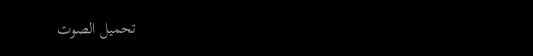تحميل الصوت